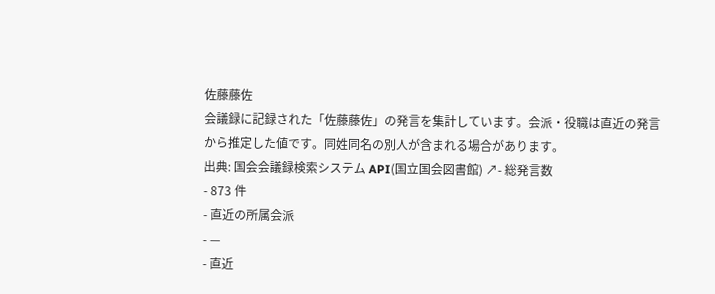佐藤藤佐
会議録に記録された「佐藤藤佐」の発言を集計しています。会派・役職は直近の発言から推定した値です。同姓同名の別人が含まれる場合があります。
出典: 国会会議録検索システム API(国立国会図書館) ↗- 総発言数
- 873 件
- 直近の所属会派
- —
- 直近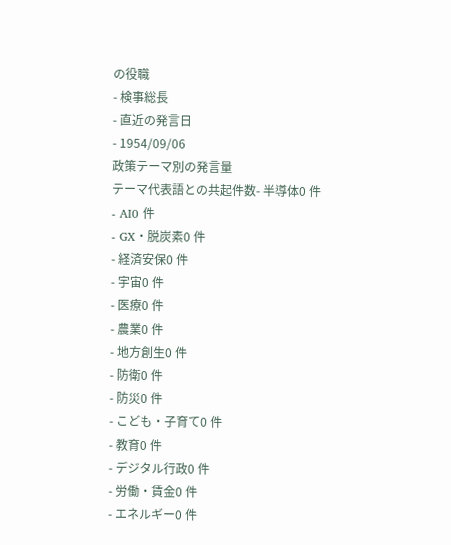の役職
- 検事総長
- 直近の発言日
- 1954/09/06
政策テーマ別の発言量
テーマ代表語との共起件数- 半導体0 件
- AI0 件
- GX・脱炭素0 件
- 経済安保0 件
- 宇宙0 件
- 医療0 件
- 農業0 件
- 地方創生0 件
- 防衛0 件
- 防災0 件
- こども・子育て0 件
- 教育0 件
- デジタル行政0 件
- 労働・賃金0 件
- エネルギー0 件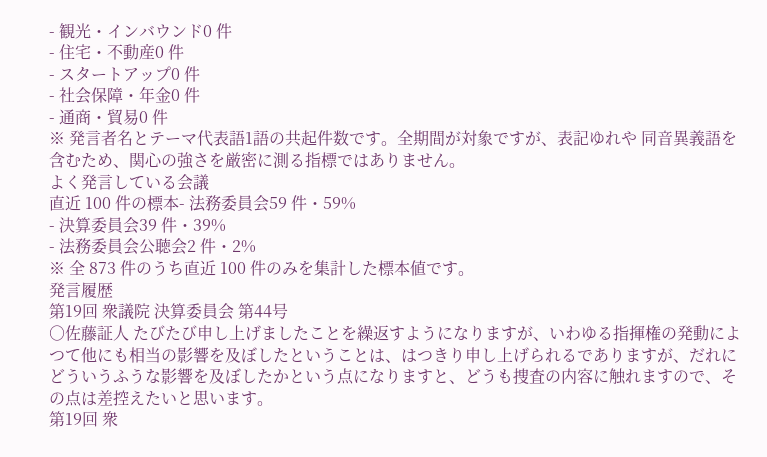- 観光・インバウンド0 件
- 住宅・不動産0 件
- スタートアップ0 件
- 社会保障・年金0 件
- 通商・貿易0 件
※ 発言者名とテーマ代表語1語の共起件数です。全期間が対象ですが、表記ゆれや 同音異義語を含むため、関心の強さを厳密に測る指標ではありません。
よく発言している会議
直近 100 件の標本- 法務委員会59 件・59%
- 決算委員会39 件・39%
- 法務委員会公聴会2 件・2%
※ 全 873 件のうち直近 100 件のみを集計した標本値です。
発言履歴
第19回 衆議院 決算委員会 第44号
○佐藤証人 たびたび申し上げましたことを繰返すようになりますが、いわゆる指揮権の発動によつて他にも相当の影響を及ぼしたということは、はつきり申し上げられるでありますが、だれにどういうふうな影響を及ぼしたかという点になりますと、どうも捜査の内容に触れますので、その点は差控えたいと思います。
第19回 衆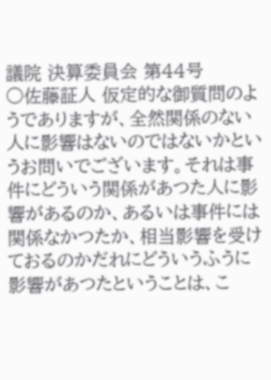議院 決算委員会 第44号
○佐藤証人 仮定的な御質問のようでありますが、全然関係のない人に影響はないのではないかというお問いでございます。それは事件にどういう関係があつた人に影響があるのか、あるいは事件には関係なかつたか、相当影響を受けておるのかだれにどういうふうに影響があつたということは、こ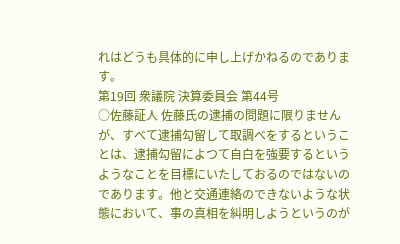れはどうも具体的に申し上げかねるのであります。
第19回 衆議院 決算委員会 第44号
○佐藤証人 佐藤氏の逮捕の問題に限りませんが、すべて逮捕勾留して取調べをするということは、逮捕勾留によつて自白を強要するというようなことを目標にいたしておるのではないのであります。他と交通連絡のできないような状態において、事の真相を糾明しようというのが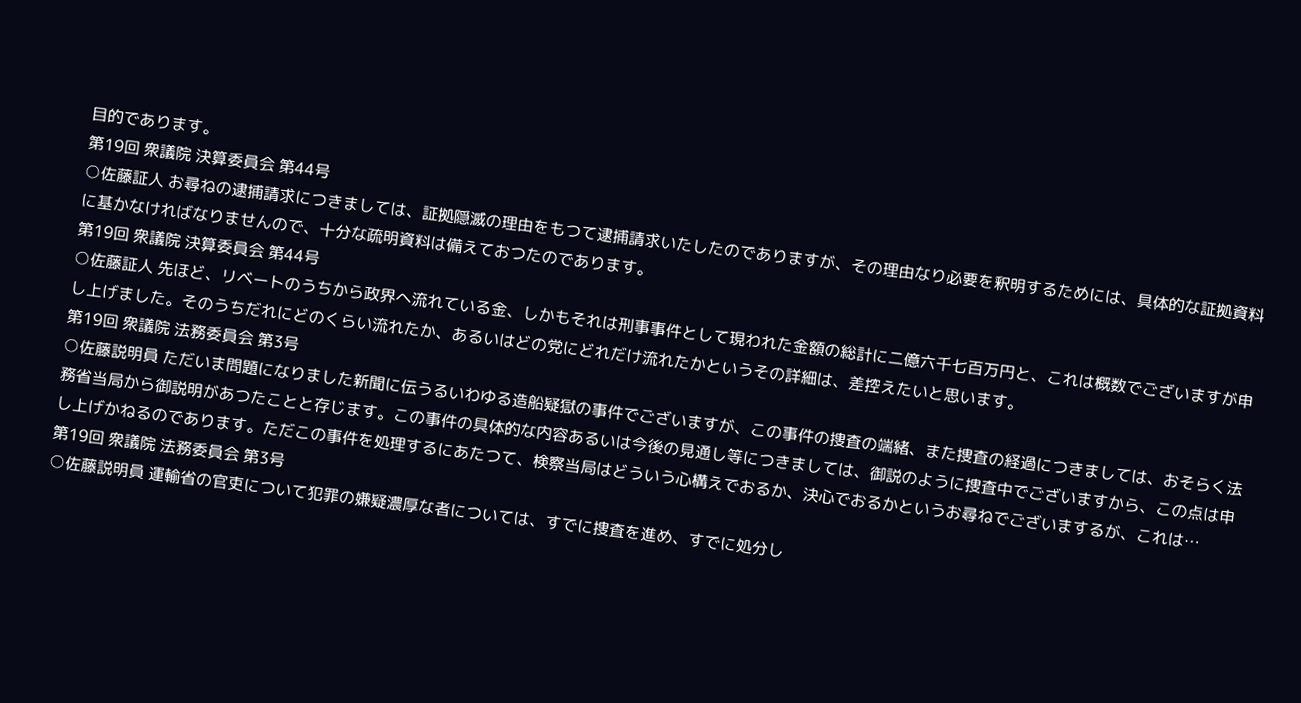目的であります。
第19回 衆議院 決算委員会 第44号
○佐藤証人 お尋ねの逮捕請求につきましては、証拠隠滅の理由をもつて逮捕請求いたしたのでありますが、その理由なり必要を釈明するためには、具体的な証拠資料に基かなければなりませんので、十分な疏明資料は備えておつたのであります。
第19回 衆議院 決算委員会 第44号
○佐藤証人 先ほど、リベートのうちから政界へ流れている金、しかもそれは刑事事件として現われた金額の総計に二億六千七百万円と、これは概数でございますが申し上げました。そのうちだれにどのくらい流れたか、あるいはどの党にどれだけ流れたかというその詳細は、差控えたいと思います。
第19回 衆議院 法務委員会 第3号
○佐藤説明員 ただいま問題になりました新聞に伝うるいわゆる造船疑獄の事件でございますが、この事件の捜査の端緒、また捜査の経過につきましては、おそらく法務省当局から御説明があつたことと存じます。この事件の具体的な内容あるいは今後の見通し等につきましては、御説のように捜査中でございますから、この点は申し上げかねるのであります。ただこの事件を処理するにあたつて、検察当局はどういう心構えでおるか、決心でおるかというお尋ねでございまするが、これは…
第19回 衆議院 法務委員会 第3号
○佐藤説明員 運輸省の官吏について犯罪の嫌疑濃厚な者については、すでに捜査を進め、すでに処分し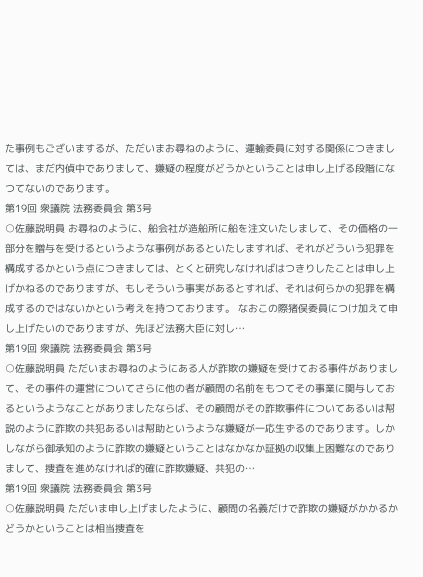た事例もございまするが、ただいまお尋ねのように、運輸委員に対する関係につきましては、まだ内偵中でありまして、嫌疑の程度がどうかということは申し上げる段階になつてないのであります。
第19回 衆議院 法務委員会 第3号
○佐藤説明員 お尋ねのように、船会社が造船所に船を注文いたしまして、その価格の一部分を贈与を受けるというような事例があるといたしますれば、それがどういう犯罪を構成するかという点につきましては、とくと研究しなければはつきりしたことは申し上げかねるのでありますが、もしそういう事実があるとすれば、それは何らかの犯罪を構成するのではないかという考えを持つております。 なおこの際猪俣委員につけ加えて申し上げたいのでありますが、先ほど法務大臣に対し…
第19回 衆議院 法務委員会 第3号
○佐藤説明員 ただいまお尋ねのようにある人が詐欺の嫌疑を受けておる事件がありまして、その事件の運営についてさらに他の者が顧問の名前をもつてその事業に関与しておるというようなことがありましたならば、その顧問がその詐欺事件についてあるいは幇説のように詐欺の共犯あるいは幇助というような嫌疑が一応生ずるのであります。しかしながら御承知のように詐欺の嫌疑ということはなかなか証拠の収集上困難なのでありまして、捜査を進めなければ的確に詐欺嫌疑、共犯の…
第19回 衆議院 法務委員会 第3号
○佐藤説明員 ただいま申し上げましたように、顧問の名義だけで詐欺の嫌疑がかかるかどうかということは相当捜査を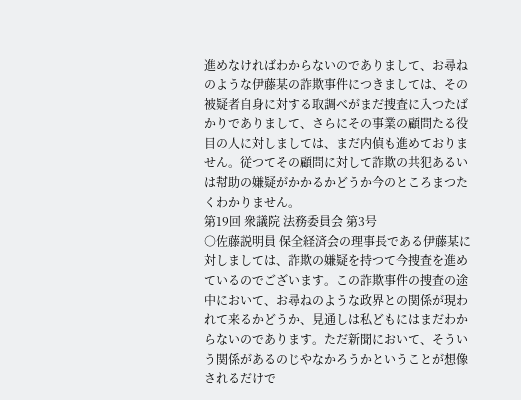進めなければわからないのでありまして、お尋ねのような伊藤某の詐欺事件につきましては、その被疑者自身に対する取調べがまだ捜査に入つたばかりでありまして、さらにその事業の顧問たる役目の人に対しましては、まだ内偵も進めておりません。従つてその顧問に対して詐欺の共犯あるいは幇助の嫌疑がかかるかどうか今のところまつたくわかりません。
第19回 衆議院 法務委員会 第3号
○佐藤説明員 保全経済会の理事長である伊藤某に対しましては、詐欺の嫌疑を持つて今捜査を進めているのでございます。この詐欺事件の捜査の途中において、お尋ねのような政界との関係が現われて来るかどうか、見通しは私どもにはまだわからないのであります。ただ新聞において、そういう関係があるのじやなかろうかということが想像されるだけで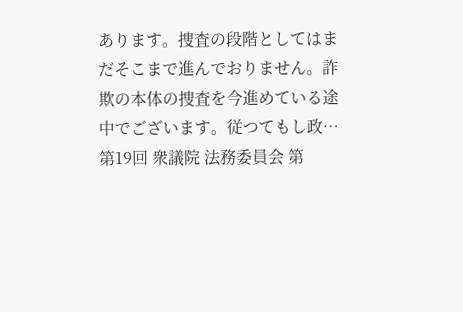あります。捜査の段階としてはまだそこまで進んでおりません。詐欺の本体の捜査を今進めている途中でございます。従つてもし政…
第19回 衆議院 法務委員会 第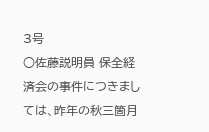3号
○佐藤説明員 保全経済会の事件につきましては、昨年の秋三箇月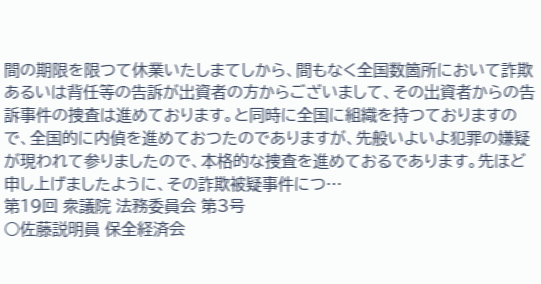間の期限を限つて休業いたしまてしから、間もなく全国数箇所において詐欺あるいは背任等の告訴が出資者の方からございまして、その出資者からの告訴事件の捜査は進めております。と同時に全国に組織を持つておりますので、全国的に内偵を進めておつたのでありますが、先般いよいよ犯罪の嫌疑が現われて参りましたので、本格的な捜査を進めておるであります。先ほど申し上げましたように、その詐欺被疑事件につ…
第19回 衆議院 法務委員会 第3号
○佐藤説明員 保全経済会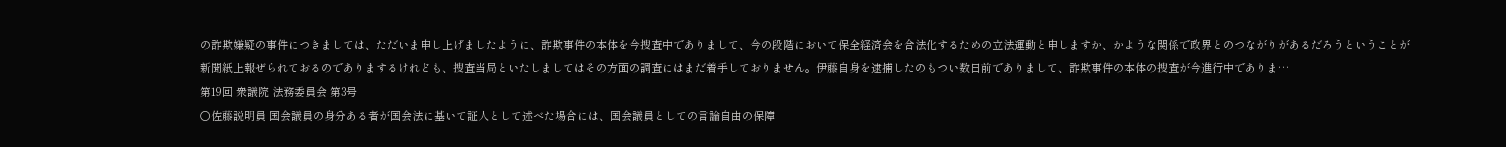の詐欺嫌疑の事件につきましては、ただいま申し上げましたように、詐欺事件の本体を今捜査中でありまして、今の段階において保全経済会を合法化するための立法運動と申しますか、かような関係で政界とのつながりがあるだろうということが新聞紙上報ぜられておるのでありまするけれども、捜査当局といたしましてはその方面の調査にはまだ着手しておりません。伊藤自身を逮捕したのもつい数日前でありまして、詐欺事件の本体の捜査が今進行中でありま…
第19回 衆議院 法務委員会 第3号
○佐藤説明員 国会議員の身分ある者が国会法に基いて証人として述べた場合には、国会議員としての言論自由の保障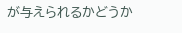が与えられるかどうか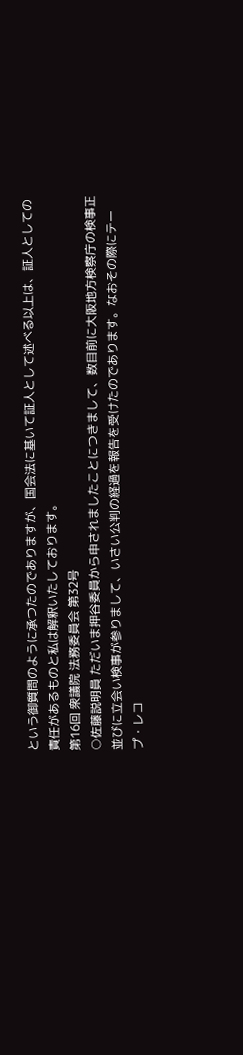という御質問のように承つたのでありますが、国会法に基いて証人として述べる以上は、証人としての責任があるものと私は解釈いたしております。
第16回 衆議院 法務委員会 第32号
○佐藤説明員 ただいま押谷委員から申されましたことにつきまして、数目前に大阪地方検察庁の検事正並びに立会い検事が参りまして、いさい公判の経過を報告を受けたのであります。なおその際にテープ・レコ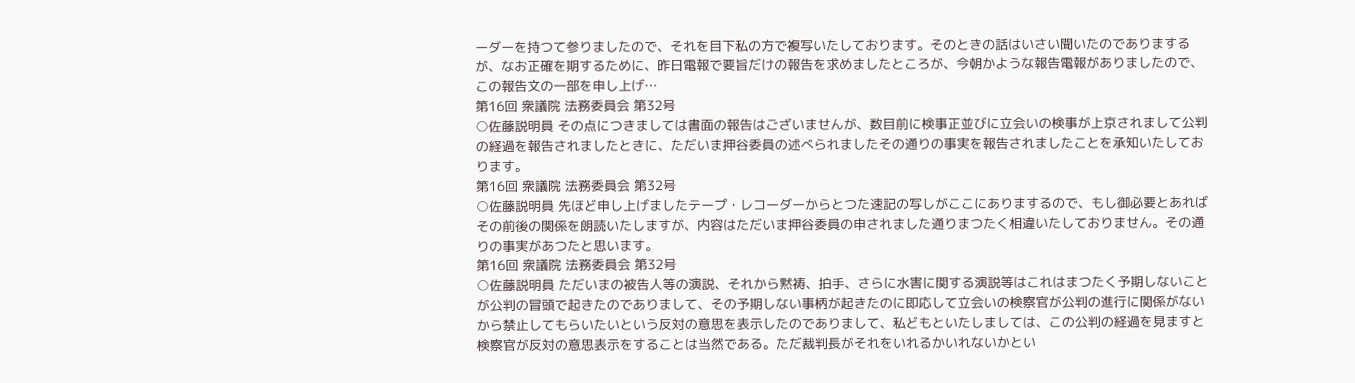ーダーを持つて参りましたので、それを目下私の方で複写いたしております。そのときの話はいさい聞いたのでありまするが、なお正確を期するために、昨日電報で要旨だけの報告を求めましたところが、今朝かような報告電報がありましたので、この報告文の一部を申し上げ…
第16回 衆議院 法務委員会 第32号
○佐藤説明員 その点につきましては書面の報告はございませんが、数目前に検事正並びに立会いの検事が上京されまして公判の経過を報告されましたときに、ただいま押谷委員の述べられましたその通りの事実を報告されましたことを承知いたしております。
第16回 衆議院 法務委員会 第32号
○佐藤説明員 先ほど申し上げましたテープ・レコーダーからとつた速記の写しがここにありまするので、もし御必要とあればその前後の関係を朗読いたしますが、内容はただいま押谷委員の申されました通りまつたく相違いたしておりません。その通りの事実があつたと思います。
第16回 衆議院 法務委員会 第32号
○佐藤説明員 ただいまの被告人等の演説、それから黙祷、拍手、さらに水害に関する演説等はこれはまつたく予期しないことが公判の冒頭で起きたのでありまして、その予期しない事柄が起きたのに即応して立会いの検察官が公判の進行に関係がないから禁止してもらいたいという反対の意思を表示したのでありまして、私どもといたしましては、この公判の経過を見ますと検察官が反対の意思表示をすることは当然である。ただ裁判長がそれをいれるかいれないかとい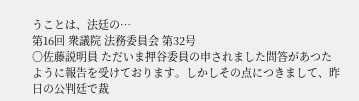うことは、法廷の…
第16回 衆議院 法務委員会 第32号
○佐藤説明員 ただいま押谷委員の申されました問答があつたように報告を受けております。しかしその点につきまして、昨日の公判廷で裁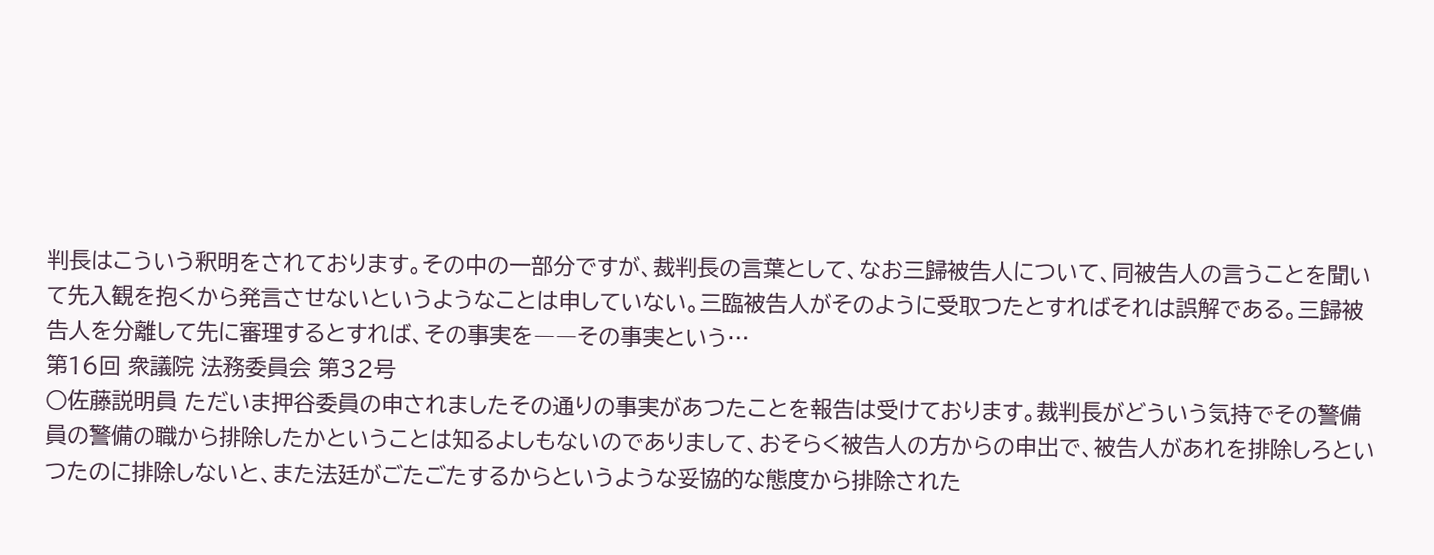判長はこういう釈明をされております。その中の一部分ですが、裁判長の言葉として、なお三歸被告人について、同被告人の言うことを聞いて先入観を抱くから発言させないというようなことは申していない。三臨被告人がそのように受取つたとすればそれは誤解である。三歸被告人を分離して先に審理するとすれば、その事実を――その事実という…
第16回 衆議院 法務委員会 第32号
○佐藤説明員 ただいま押谷委員の申されましたその通りの事実があつたことを報告は受けております。裁判長がどういう気持でその警備員の警備の職から排除したかということは知るよしもないのでありまして、おそらく被告人の方からの申出で、被告人があれを排除しろといつたのに排除しないと、また法廷がごたごたするからというような妥協的な態度から排除された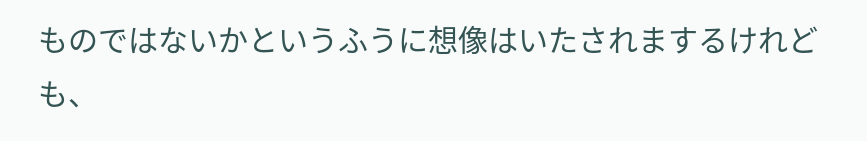ものではないかというふうに想像はいたされまするけれども、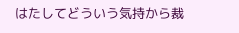はたしてどういう気持から裁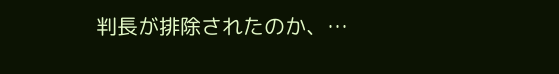判長が排除されたのか、…